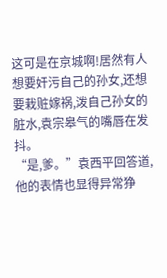这可是在京城啊!居然有人想要奸污自己的孙女,还想要栽赃嫁祸,泼自己孙女的脏水,袁宗皋气的嘴唇在发抖。
“是,爹。”袁西平回答道,他的表情也显得异常狰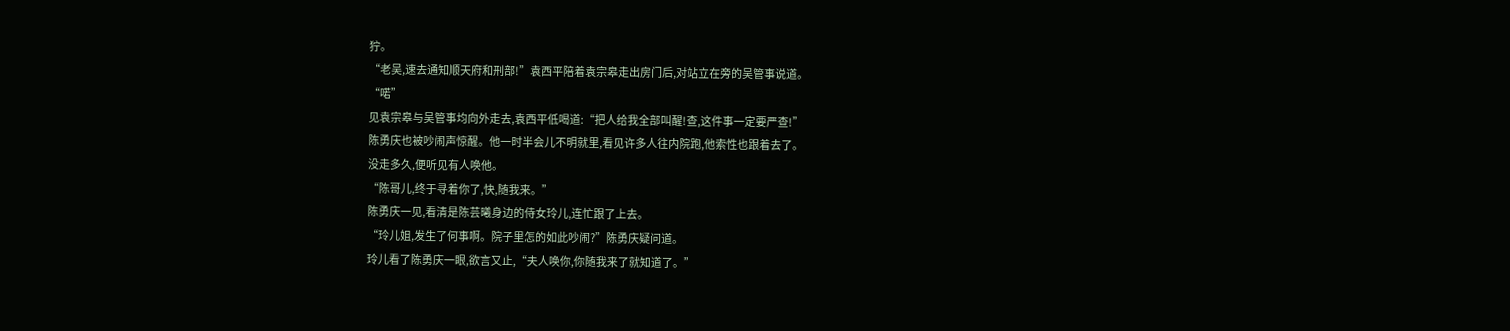狞。
“老吴,速去通知顺天府和刑部!”袁西平陪着袁宗皋走出房门后,对站立在旁的吴管事说道。
“喏”
见袁宗皋与吴管事均向外走去,袁西平低喝道:“把人给我全部叫醒!查,这件事一定要严查!”
陈勇庆也被吵闹声惊醒。他一时半会儿不明就里,看见许多人往内院跑,他索性也跟着去了。
没走多久,便听见有人唤他。
“陈哥儿,终于寻着你了,快,随我来。”
陈勇庆一见,看清是陈芸曦身边的侍女玲儿,连忙跟了上去。
“玲儿姐,发生了何事啊。院子里怎的如此吵闹?”陈勇庆疑问道。
玲儿看了陈勇庆一眼,欲言又止,“夫人唤你,你随我来了就知道了。”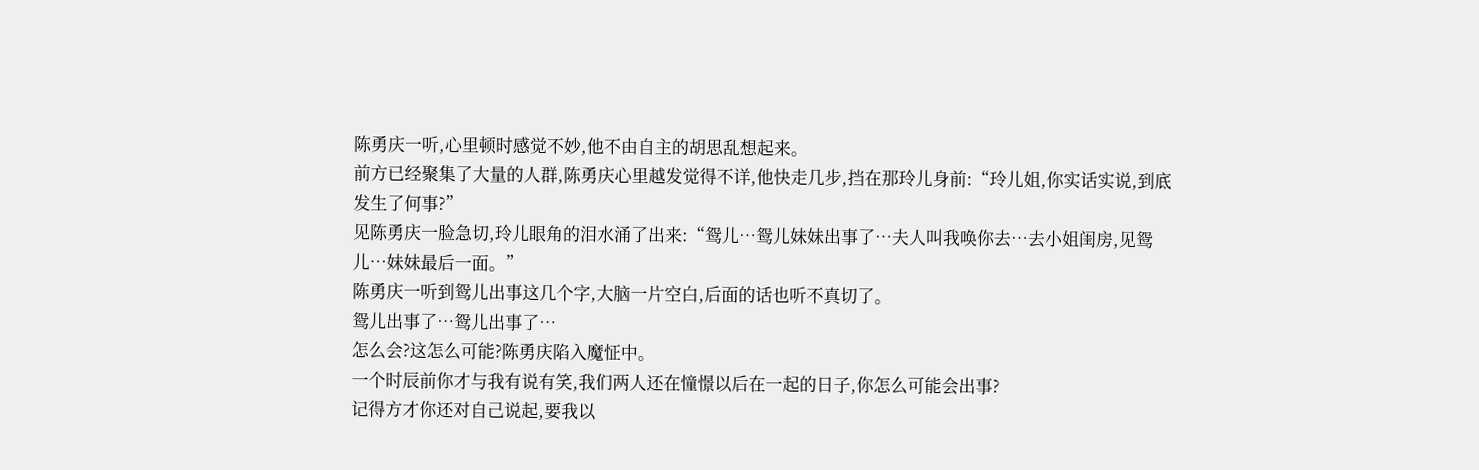陈勇庆一听,心里顿时感觉不妙,他不由自主的胡思乱想起来。
前方已经聚集了大量的人群,陈勇庆心里越发觉得不详,他快走几步,挡在那玲儿身前:“玲儿姐,你实话实说,到底发生了何事?”
见陈勇庆一脸急切,玲儿眼角的泪水涌了出来:“鸳儿…鸳儿妹妹出事了…夫人叫我唤你去…去小姐闺房,见鸳儿…妹妹最后一面。”
陈勇庆一听到鸳儿出事这几个字,大脑一片空白,后面的话也听不真切了。
鸳儿出事了…鸳儿出事了…
怎么会?这怎么可能?陈勇庆陷入魔怔中。
一个时辰前你才与我有说有笑,我们两人还在憧憬以后在一起的日子,你怎么可能会出事?
记得方才你还对自己说起,要我以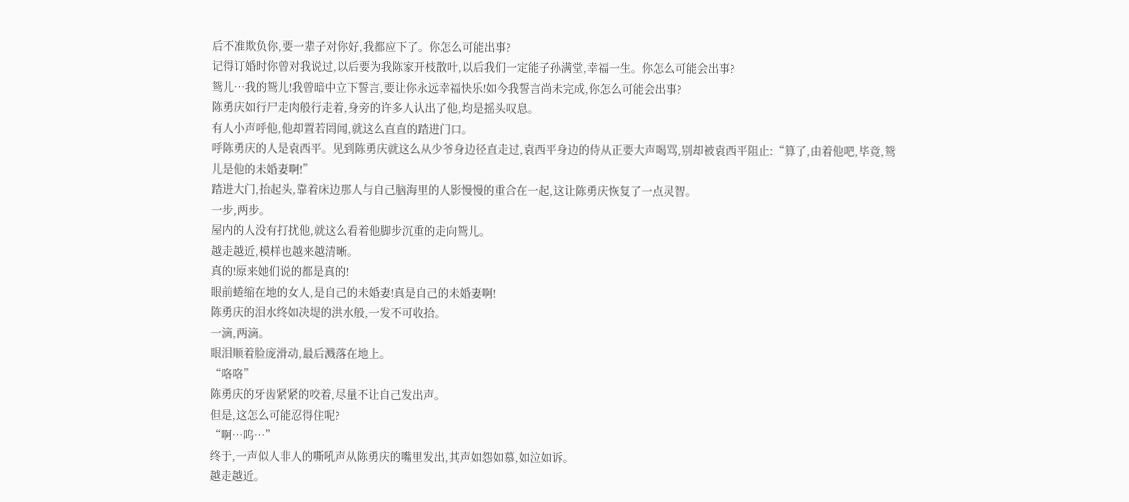后不准欺负你,要一辈子对你好,我都应下了。你怎么可能出事?
记得订婚时你曾对我说过,以后要为我陈家开枝散叶,以后我们一定能子孙满堂,幸福一生。你怎么可能会出事?
鸳儿…我的鸳儿!我曾暗中立下誓言,要让你永远幸福快乐!如今我誓言尚未完成,你怎么可能会出事?
陈勇庆如行尸走肉般行走着,身旁的许多人认出了他,均是摇头叹息。
有人小声呼他,他却置若罔闻,就这么直直的踏进门口。
呼陈勇庆的人是袁西平。见到陈勇庆就这么从少爷身边径直走过,袁西平身边的侍从正要大声喝骂,别却被袁西平阻止:“算了,由着他吧,毕竟,鸳儿是他的未婚妻啊!”
踏进大门,抬起头,靠着床边那人与自己脑海里的人影慢慢的重合在一起,这让陈勇庆恢复了一点灵智。
一步,两步。
屋内的人没有打扰他,就这么看着他脚步沉重的走向鸳儿。
越走越近,模样也越来越清晰。
真的!原来她们说的都是真的!
眼前蜷缩在地的女人,是自己的未婚妻!真是自己的未婚妻啊!
陈勇庆的泪水终如决堤的洪水般,一发不可收拾。
一滴,两滴。
眼泪顺着脸庞滑动,最后溅落在地上。
“咯咯”
陈勇庆的牙齿紧紧的咬着,尽量不让自己发出声。
但是,这怎么可能忍得住呢?
“啊…呜…”
终于,一声似人非人的嘶吼声从陈勇庆的嘴里发出,其声如怨如慕,如泣如诉。
越走越近。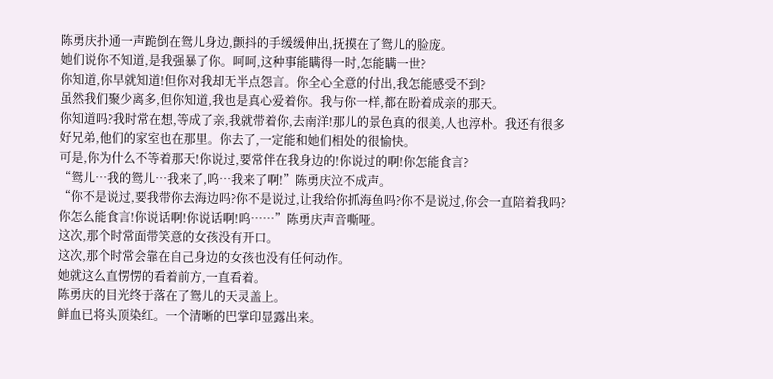陈勇庆扑通一声跪倒在鸳儿身边,颤抖的手缓缓伸出,抚摸在了鸳儿的脸庞。
她们说你不知道,是我强暴了你。呵呵,这种事能瞒得一时,怎能瞒一世?
你知道,你早就知道!但你对我却无半点怨言。你全心全意的付出,我怎能感受不到?
虽然我们聚少离多,但你知道,我也是真心爱着你。我与你一样,都在盼着成亲的那天。
你知道吗?我时常在想,等成了亲,我就带着你,去南洋!那儿的景色真的很美,人也淳朴。我还有很多好兄弟,他们的家室也在那里。你去了,一定能和她们相处的很愉快。
可是,你为什么不等着那天!你说过,要常伴在我身边的!你说过的啊!你怎能食言?
“鸳儿…我的鸳儿…我来了,呜…我来了啊!”陈勇庆泣不成声。
“你不是说过,要我带你去海边吗?你不是说过,让我给你抓海鱼吗?你不是说过,你会一直陪着我吗?你怎么能食言!你说话啊!你说话啊!呜……”陈勇庆声音嘶哑。
这次,那个时常面带笑意的女孩没有开口。
这次,那个时常会靠在自己身边的女孩也没有任何动作。
她就这么直愣愣的看着前方,一直看着。
陈勇庆的目光终于落在了鸳儿的天灵盖上。
鲜血已将头顶染红。一个清晰的巴掌印显露出来。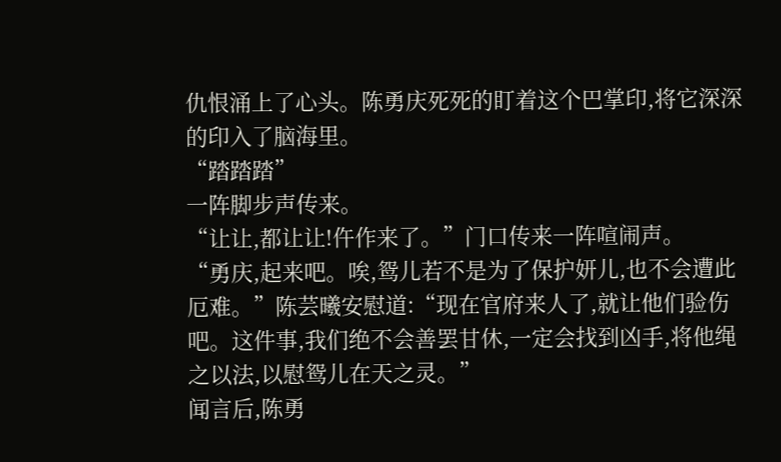仇恨涌上了心头。陈勇庆死死的盯着这个巴掌印,将它深深的印入了脑海里。
“踏踏踏”
一阵脚步声传来。
“让让,都让让!仵作来了。”门口传来一阵喧闹声。
“勇庆,起来吧。唉,鸳儿若不是为了保护妍儿,也不会遭此厄难。”陈芸曦安慰道:“现在官府来人了,就让他们验伤吧。这件事,我们绝不会善罢甘休,一定会找到凶手,将他绳之以法,以慰鸳儿在天之灵。”
闻言后,陈勇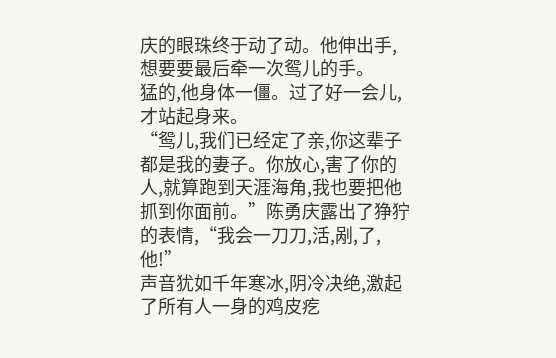庆的眼珠终于动了动。他伸出手,想要要最后牵一次鸳儿的手。
猛的,他身体一僵。过了好一会儿,才站起身来。
“鸳儿,我们已经定了亲,你这辈子都是我的妻子。你放心,害了你的人,就算跑到天涯海角,我也要把他抓到你面前。”陈勇庆露出了狰狞的表情,“我会一刀刀,活,剐,了,他!”
声音犹如千年寒冰,阴冷决绝,激起了所有人一身的鸡皮疙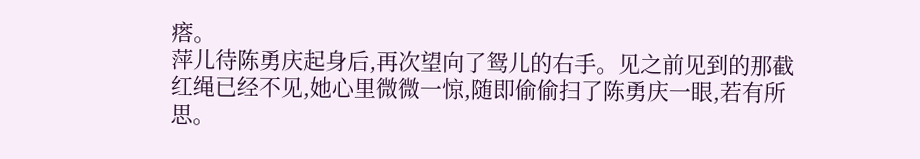瘩。
萍儿待陈勇庆起身后,再次望向了鸳儿的右手。见之前见到的那截红绳已经不见,她心里微微一惊,随即偷偷扫了陈勇庆一眼,若有所思。